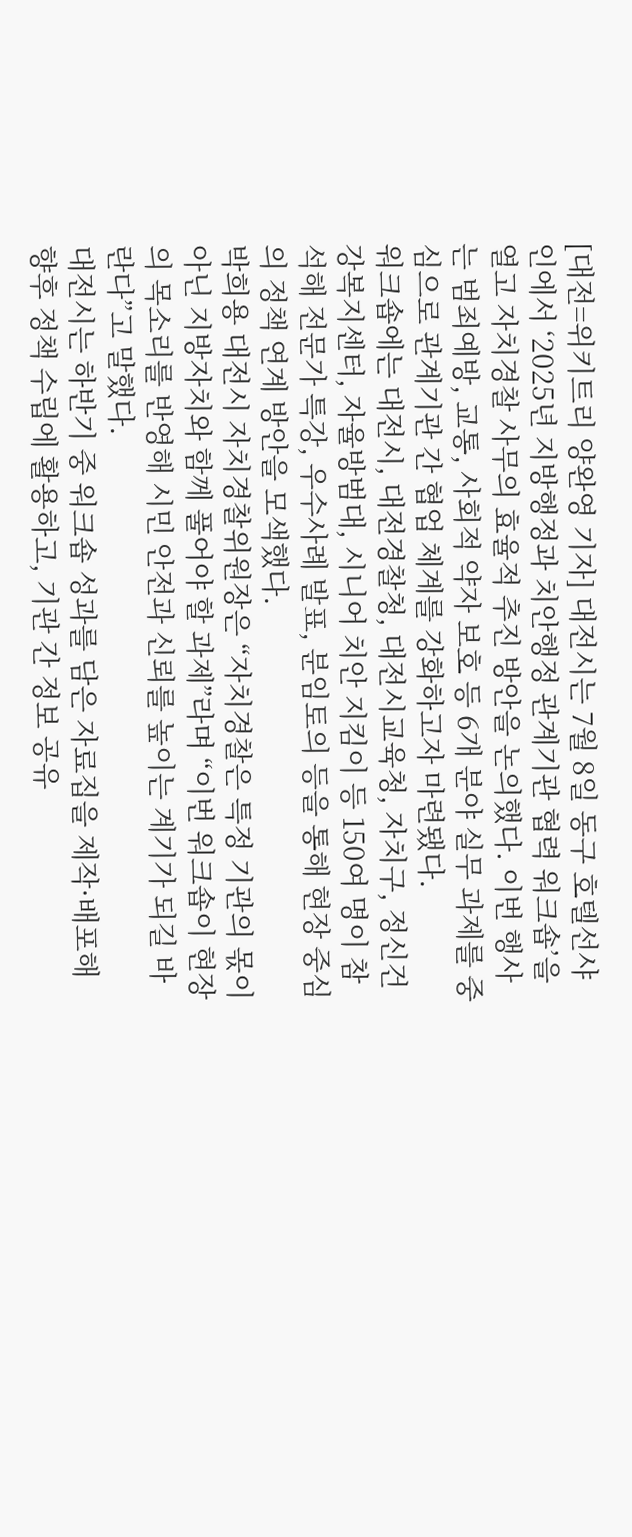[대전=위키트리 양완영 기자] 대전시는 7월 8일 동구 호텔선샤인에서 ‘2025년 지방행정과 치안행정 관계기관 협력 워크숍’을 열고 자치경찰 사무의 효율적 추진 방안을 논의했다. 이번 행사는 범죄예방, 교통, 사회적 약자 보호 등 6개 분야 실무 과제를 중심으로 관계기관 간 협업 체계를 강화하고자 마련됐다.
워크숍에는 대전시, 대전경찰청, 대전시교육청, 자치구, 정신건강복지센터, 자율방범대, 시니어 치안 지킴이 등 150여 명이 참석해 전문가 특강, 우수사례 발표, 분임토의 등을 통해 현장 중심의 정책 연계 방안을 모색했다.
박희용 대전시 자치경찰위원장은 “자치경찰은 특정 기관의 몫이 아닌 지방자치와 함께 풀어야 할 과제”라며 “이번 워크숍이 현장의 목소리를 반영해 시민 안전과 신뢰를 높이는 계기가 되길 바란다”고 말했다.
대전시는 하반기 중 워크숍 성과를 담은 자료집을 제작·배포해 향후 정책 수립에 활용하고, 기관 간 정보 공유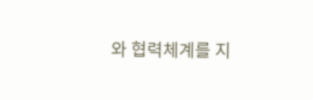와 협력체계를 지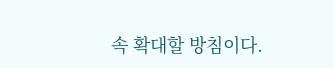속 확대할 방침이다.